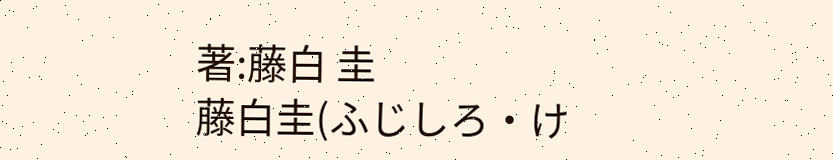著:藤白 圭
藤白圭(ふじしろ・け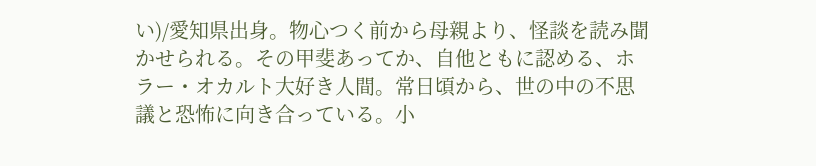い)/愛知県出身。物心つく前から母親より、怪談を読み聞かせられる。その甲斐あってか、自他ともに認める、ホラー・オカルト大好き人間。常日頃から、世の中の不思議と恐怖に向き合っている。小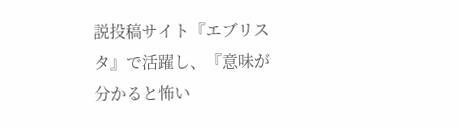説投稿サイト『エブリスタ』で活躍し、『意味が分かると怖い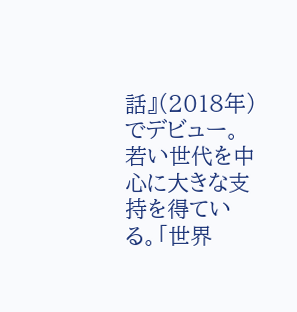話』(2018年)でデビュー。若い世代を中心に大きな支持を得ている。「世界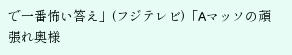で一番怖い答え」(フジテレビ)「Aマッソの頑張れ奥様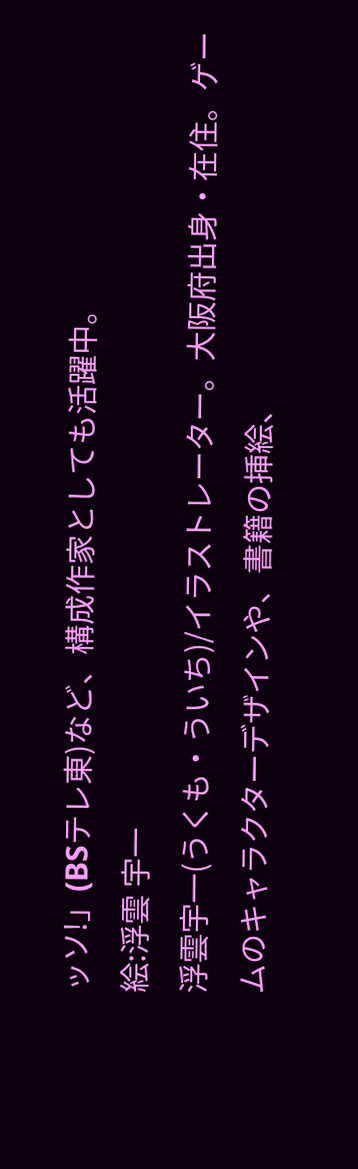ッソ!」(BSテレ東)など、構成作家としても活躍中。
絵:浮雲 宇一
浮雲宇一(うくも・ういち)/イラストレーター。大阪府出身・在住。ゲームのキャラクターデザインや、書籍の挿絵、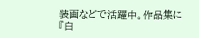装画などで活躍中。作品集に『白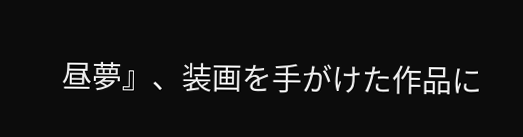昼夢』、装画を手がけた作品に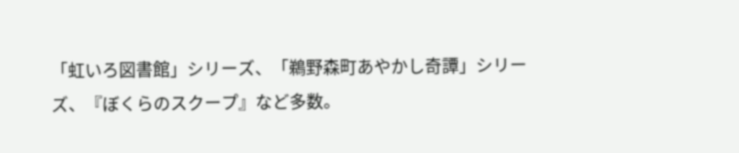「虹いろ図書館」シリーズ、「鵜野森町あやかし奇譚」シリーズ、『ぼくらのスクープ』など多数。